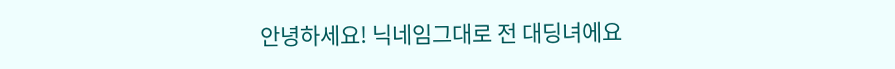안녕하세요! 닉네임그대로 전 대딩녀에요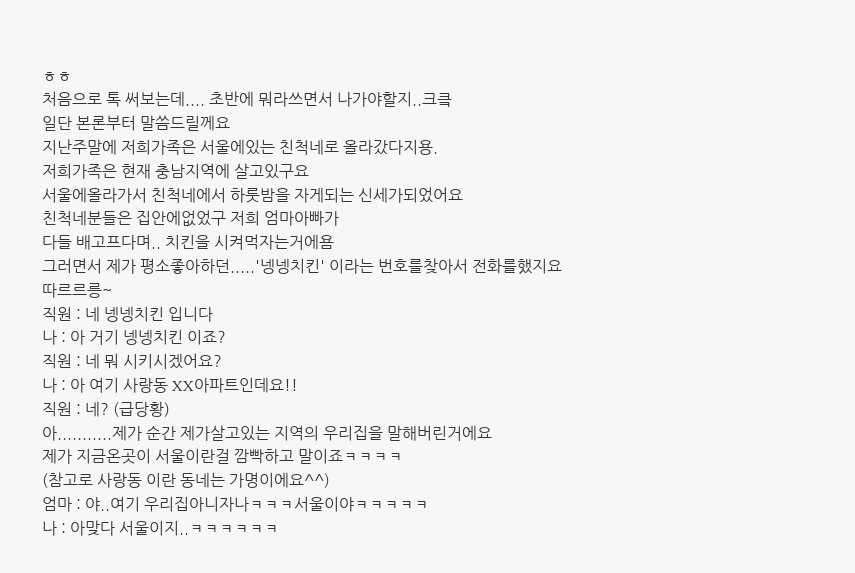ㅎㅎ
처음으로 톡 써보는데.... 초반에 뭐라쓰면서 나가야할지..크킄
일단 본론부터 말씀드릴께요
지난주말에 저희가족은 서울에있는 친척네로 올라갔다지용.
저희가족은 현재 충남지역에 살고있구요
서울에올라가서 친척네에서 하룻밤을 자게되는 신세가되었어요
친척네분들은 집안에없었구 저희 엄마아빠가
다들 배고프다며.. 치킨을 시켜먹자는거에욤
그러면서 제가 평소좋아하던.....'넹넹치킨' 이라는 번호를찾아서 전화를했지요
따르르릉~
직원 : 네 넹넹치킨 입니다
나 : 아 거기 넹넹치킨 이죠?
직원 : 네 뭐 시키시겠어요?
나 : 아 여기 사랑동 XX아파트인데요!!
직원 : 네? (급당황)
아...........제가 순간 제가살고있는 지역의 우리집을 말해버린거에요
제가 지금온곳이 서울이란걸 깜빡하고 말이죠ㅋㅋㅋㅋ
(참고로 사랑동 이란 동네는 가명이에요^^)
엄마 : 야..여기 우리집아니자나ㅋㅋㅋ서울이야ㅋㅋㅋㅋㅋ
나 : 아맞다 서울이지..ㅋㅋㅋㅋㅋㅋ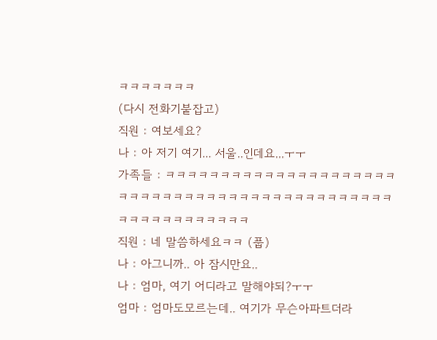ㅋㅋㅋㅋㅋㅋㅋ
(다시 전화기붙잡고)
직원 : 여보세요?
나 : 아 저기 여기... 서울..인데요...ㅜㅜ
가족들 : ㅋㅋㅋㅋㅋㅋㅋㅋㅋㅋㅋㅋㅋㅋㅋㅋㅋㅋㅋㅋㅋㅋㅋㅋㅋㅋㅋㅋㅋㅋㅋㅋㅋㅋㅋㅋㅋㅋㅋㅋㅋㅋㅋㅋㅋㅋㅋㅋㅋㅋㅋㅋㅋㅋㅋㅋㅋㅋ
직원 : 네 말씀하세요ㅋㅋ (풉)
나 : 아그니까.. 아 잠시만요..
나 : 엄마, 여기 어디라고 말해야되?ㅜㅜ
엄마 : 엄마도모르는데.. 여기가 무슨아파트더라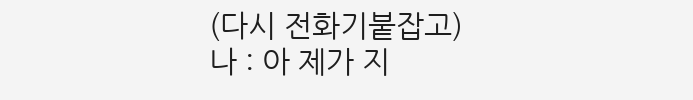(다시 전화기붙잡고)
나 : 아 제가 지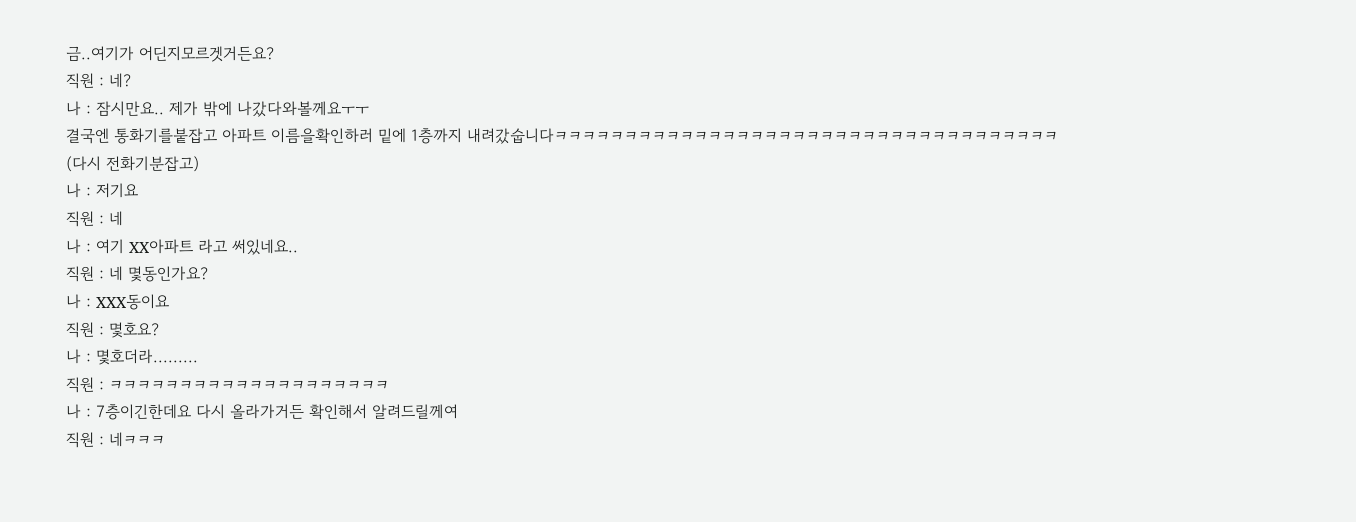금..여기가 어딘지모르겟거든요?
직원 : 네?
나 : 잠시만요.. 제가 밖에 나갔다와볼께요ㅜㅜ
결국엔 통화기를붙잡고 아파트 이름을확인하러 밑에 1층까지 내려갔숩니다ㅋㅋㅋㅋㅋㅋㅋㅋㅋㅋㅋㅋㅋㅋㅋㅋㅋㅋㅋㅋㅋㅋㅋㅋㅋㅋㅋㅋㅋㅋㅋㅋㅋㅋㅋㅋ
(다시 전화기분잡고)
나 : 저기요
직원 : 네
나 : 여기 XX아파트 라고 써있네요..
직원 : 네 몇동인가요?
나 : XXX동이요
직원 : 몇호요?
나 : 몇호더라.........
직원 : ㅋㅋㅋㅋㅋㅋㅋㅋㅋㅋㅋㅋㅋㅋㅋㅋㅋㅋㅋㅋ
나 : 7층이긴한데요 다시 올라가거든 확인해서 알려드릴께여
직원 : 네ㅋㅋㅋ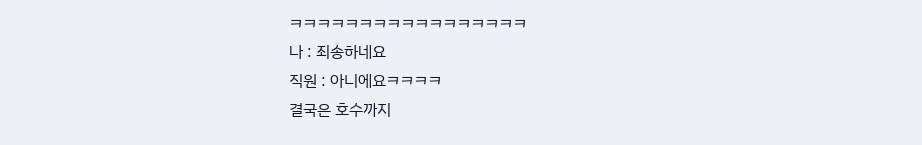ㅋㅋㅋㅋㅋㅋㅋㅋㅋㅋㅋㅋㅋㅋㅋㅋㅋ
나 : 죄송하네요
직원 : 아니에요ㅋㅋㅋㅋ
결국은 호수까지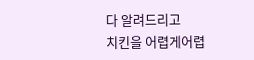다 알려드리고
치킨을 어렵게어렵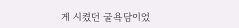게 시켰던 굴욕담이었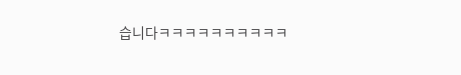습니다ㅋㅋㅋㅋㅋㅋㅋㅋㅋㅋ